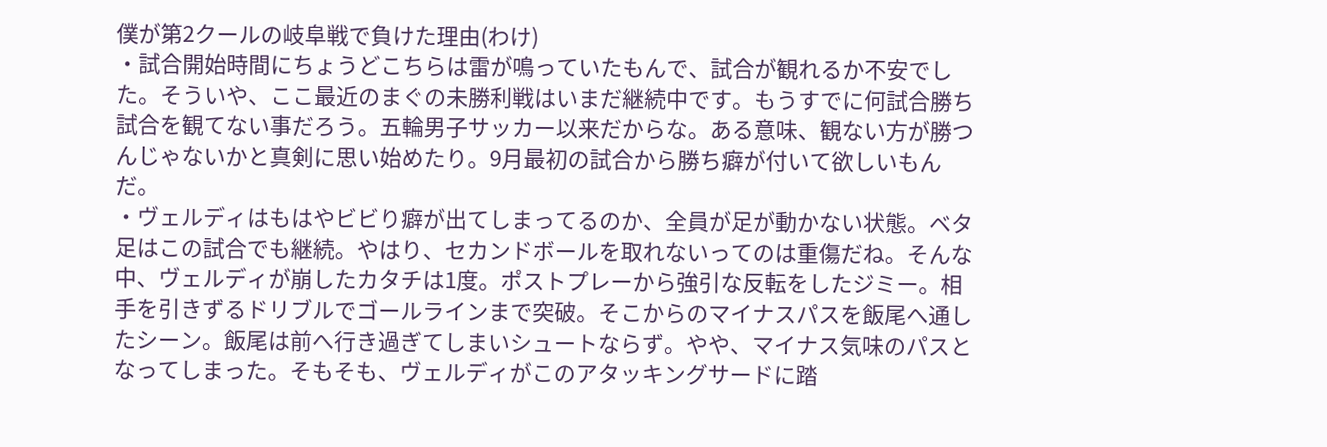僕が第2クールの岐阜戦で負けた理由(わけ)
・試合開始時間にちょうどこちらは雷が鳴っていたもんで、試合が観れるか不安でした。そういや、ここ最近のまぐの未勝利戦はいまだ継続中です。もうすでに何試合勝ち試合を観てない事だろう。五輪男子サッカー以来だからな。ある意味、観ない方が勝つんじゃないかと真剣に思い始めたり。9月最初の試合から勝ち癖が付いて欲しいもんだ。
・ヴェルディはもはやビビり癖が出てしまってるのか、全員が足が動かない状態。ベタ足はこの試合でも継続。やはり、セカンドボールを取れないってのは重傷だね。そんな中、ヴェルディが崩したカタチは1度。ポストプレーから強引な反転をしたジミー。相手を引きずるドリブルでゴールラインまで突破。そこからのマイナスパスを飯尾へ通したシーン。飯尾は前へ行き過ぎてしまいシュートならず。やや、マイナス気味のパスとなってしまった。そもそも、ヴェルディがこのアタッキングサードに踏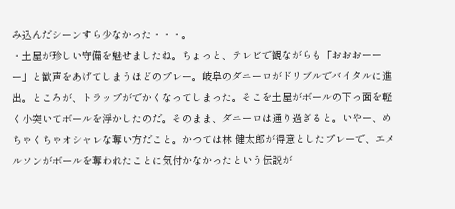み込んだシーンすら少なかった・・・。
・土屋が珍しい守備を魅せましたね。ちょっと、テレビで観ながらも「おおおーーー」と歓声をあげてしまうほどのプレー。岐阜のダニーロがドリブルでバイタルに進出。ところが、トラップがでかくなってしまった。そこを土屋がボールの下っ面を軽く小突いてボールを浮かしたのだ。そのまま、ダニーロは通り過ぎると。いやー、めちゃくちゃオシャレな奪い方だこと。かつては林 健太郎が得意としたプレーで、エメルソンがボールを奪われたことに気付かなかったという伝説が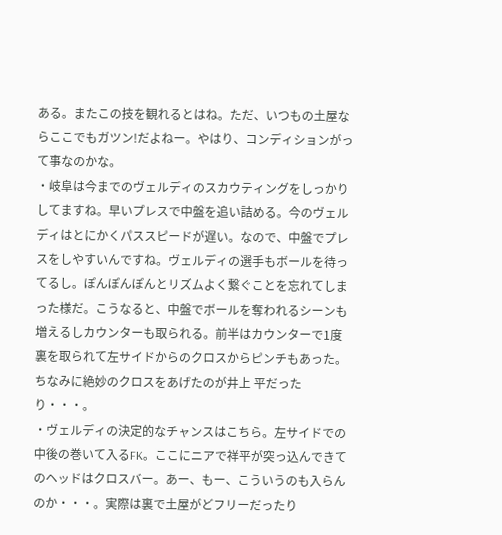ある。またこの技を観れるとはね。ただ、いつもの土屋ならここでもガツン!だよねー。やはり、コンディションがって事なのかな。
・岐阜は今までのヴェルディのスカウティングをしっかりしてますね。早いプレスで中盤を追い詰める。今のヴェルディはとにかくパススピードが遅い。なので、中盤でプレスをしやすいんですね。ヴェルディの選手もボールを待ってるし。ぽんぽんぽんとリズムよく繋ぐことを忘れてしまった様だ。こうなると、中盤でボールを奪われるシーンも増えるしカウンターも取られる。前半はカウンターで1度裏を取られて左サイドからのクロスからピンチもあった。ちなみに絶妙のクロスをあげたのが井上 平だったり・・・。
・ヴェルディの決定的なチャンスはこちら。左サイドでの中後の巻いて入るFK。ここにニアで祥平が突っ込んできてのヘッドはクロスバー。あー、もー、こういうのも入らんのか・・・。実際は裏で土屋がどフリーだったり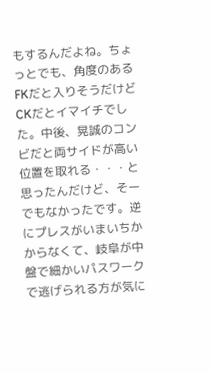もするんだよね。ちょっとでも、角度のあるFKだと入りそうだけどCKだとイマイチでした。中後、晃誠のコンビだと両サイドが高い位置を取れる・・・と思ったんだけど、そーでもなかったです。逆にプレスがいまいちかからなくて、岐阜が中盤で細かいパスワークで逃げられる方が気に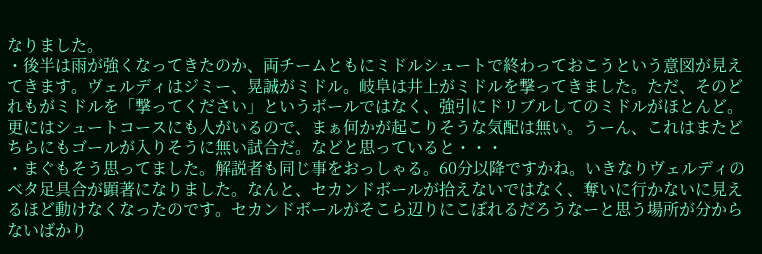なりました。
・後半は雨が強くなってきたのか、両チームともにミドルシュートで終わっておこうという意図が見えてきます。ヴェルディはジミー、晃誠がミドル。岐阜は井上がミドルを撃ってきました。ただ、そのどれもがミドルを「撃ってください」というボールではなく、強引にドリブルしてのミドルがほとんど。更にはシュートコースにも人がいるので、まぁ何かが起こりそうな気配は無い。うーん、これはまたどちらにもゴールが入りそうに無い試合だ。などと思っていると・・・
・まぐもそう思ってました。解説者も同じ事をおっしゃる。60分以降ですかね。いきなりヴェルディのベタ足具合が顕著になりました。なんと、セカンドボールが拾えないではなく、奪いに行かないに見えるほど動けなくなったのです。セカンドボールがそこら辺りにこぼれるだろうなーと思う場所が分からないばかり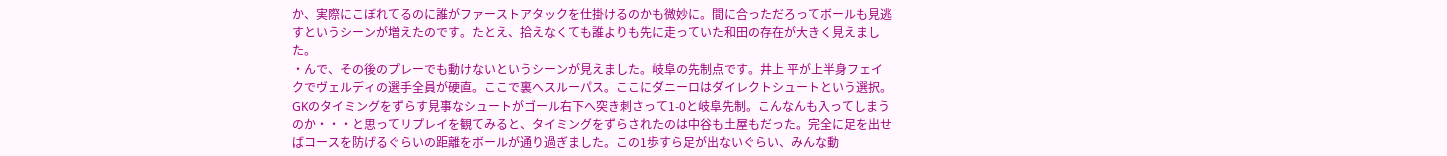か、実際にこぼれてるのに誰がファーストアタックを仕掛けるのかも微妙に。間に合っただろってボールも見逃すというシーンが増えたのです。たとえ、拾えなくても誰よりも先に走っていた和田の存在が大きく見えました。
・んで、その後のプレーでも動けないというシーンが見えました。岐阜の先制点です。井上 平が上半身フェイクでヴェルディの選手全員が硬直。ここで裏へスルーパス。ここにダニーロはダイレクトシュートという選択。GKのタイミングをずらす見事なシュートがゴール右下へ突き刺さって1-0と岐阜先制。こんなんも入ってしまうのか・・・と思ってリプレイを観てみると、タイミングをずらされたのは中谷も土屋もだった。完全に足を出せばコースを防げるぐらいの距離をボールが通り過ぎました。この1歩すら足が出ないぐらい、みんな動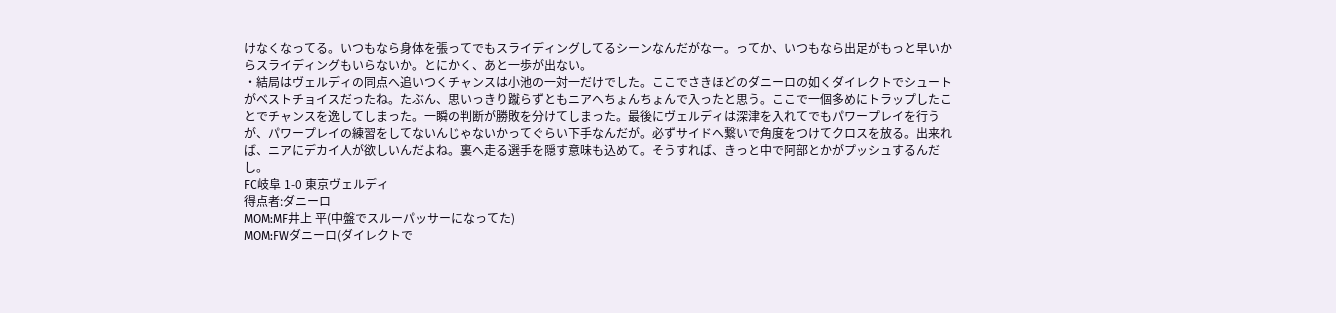けなくなってる。いつもなら身体を張ってでもスライディングしてるシーンなんだがなー。ってか、いつもなら出足がもっと早いからスライディングもいらないか。とにかく、あと一歩が出ない。
・結局はヴェルディの同点へ追いつくチャンスは小池の一対一だけでした。ここでさきほどのダニーロの如くダイレクトでシュートがベストチョイスだったね。たぶん、思いっきり蹴らずともニアへちょんちょんで入ったと思う。ここで一個多めにトラップしたことでチャンスを逸してしまった。一瞬の判断が勝敗を分けてしまった。最後にヴェルディは深津を入れてでもパワープレイを行うが、パワープレイの練習をしてないんじゃないかってぐらい下手なんだが。必ずサイドへ繋いで角度をつけてクロスを放る。出来れば、ニアにデカイ人が欲しいんだよね。裏へ走る選手を隠す意味も込めて。そうすれば、きっと中で阿部とかがプッシュするんだし。
FC岐阜 1-0 東京ヴェルディ
得点者:ダニーロ
MOM:MF井上 平(中盤でスルーパッサーになってた)
MOM:FWダニーロ(ダイレクトで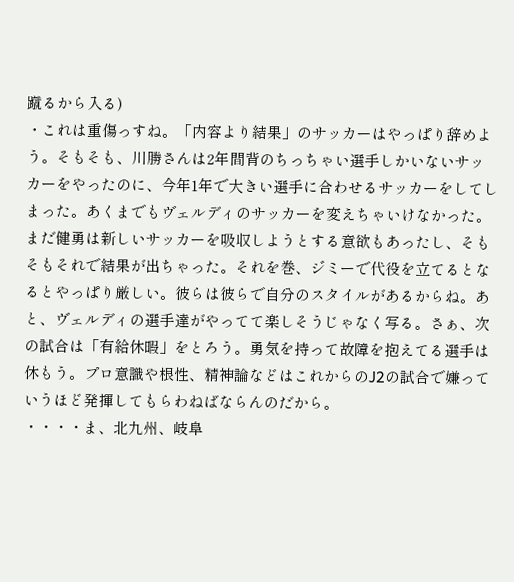蹴るから入る)
・これは重傷っすね。「内容より結果」のサッカーはやっぱり辞めよう。そもそも、川勝さんは2年間背のちっちゃい選手しかいないサッカーをやったのに、今年1年で大きい選手に合わせるサッカーをしてしまった。あくまでもヴェルディのサッカーを変えちゃいけなかった。まだ健勇は新しいサッカーを吸収しようとする意欲もあったし、そもそもそれで結果が出ちゃった。それを巻、ジミーで代役を立てるとなるとやっぱり厳しい。彼らは彼らで自分のスタイルがあるからね。あと、ヴェルディの選手達がやってて楽しそうじゃなく写る。さぁ、次の試合は「有給休暇」をとろう。勇気を持って故障を抱えてる選手は休もう。プロ意識や根性、精神論などはこれからのJ2の試合で嫌っていうほど発揮してもらわねばならんのだから。
・・・・ま、北九州、岐阜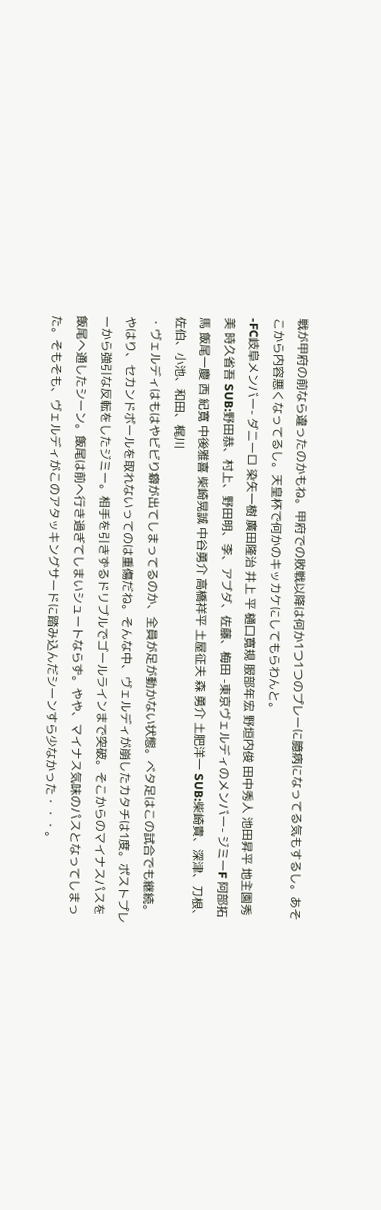戦が甲府の前なら違ったのかもね。甲府での敗戦以降は何か1つ1つのプレーに臆病になってる気もするし。あそこから内容悪くなってるし。天皇杯で何かのキッカケにしてもらわんと。
-FC岐阜メンバー- ダニーロ 染矢一樹 廣田隆治 井上 平 樋口寛規 服部年宏 野垣内俊 田中秀人 池田昇平 地主園秀美 時久省吾 SUB:野田恭、村上、野田明、李、アブダ、佐藤、梅田 -東京ヴェルディのメンバー- ジミーF 阿部拓馬 飯尾一慶 西 紀寛 中後雅喜 柴崎晃誠 中谷勇介 高橋祥平 土屋征夫 森 勇介 土肥洋一 SUB:柴崎貴、深津、刀根、佐伯、小池、和田、梶川
・ヴェルディはもはやビビり癖が出てしまってるのか、全員が足が動かない状態。ベタ足はこの試合でも継続。やはり、セカンドボールを取れないってのは重傷だね。そんな中、ヴェルディが崩したカタチは1度。ポストプレーから強引な反転をしたジミー。相手を引きずるドリブルでゴールラインまで突破。そこからのマイナスパスを飯尾へ通したシーン。飯尾は前へ行き過ぎてしまいシュートならず。やや、マイナス気味のパスとなってしまった。そもそも、ヴェルディがこのアタッキングサードに踏み込んだシーンすら少なかった・・・。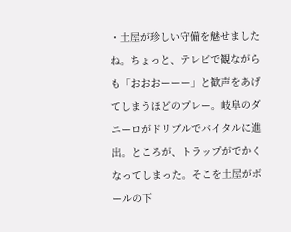・土屋が珍しい守備を魅せましたね。ちょっと、テレビで観ながらも「おおおーーー」と歓声をあげてしまうほどのプレー。岐阜のダニーロがドリブルでバイタルに進出。ところが、トラップがでかくなってしまった。そこを土屋がボールの下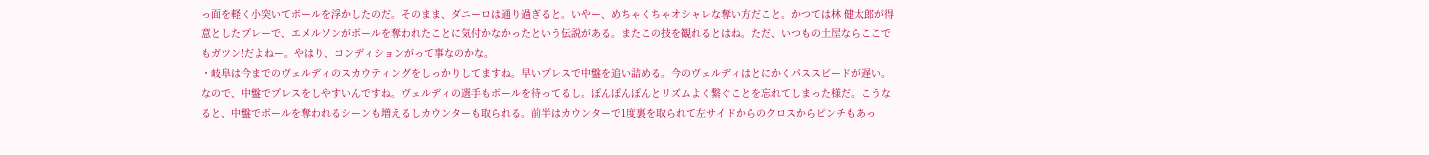っ面を軽く小突いてボールを浮かしたのだ。そのまま、ダニーロは通り過ぎると。いやー、めちゃくちゃオシャレな奪い方だこと。かつては林 健太郎が得意としたプレーで、エメルソンがボールを奪われたことに気付かなかったという伝説がある。またこの技を観れるとはね。ただ、いつもの土屋ならここでもガツン!だよねー。やはり、コンディションがって事なのかな。
・岐阜は今までのヴェルディのスカウティングをしっかりしてますね。早いプレスで中盤を追い詰める。今のヴェルディはとにかくパススピードが遅い。なので、中盤でプレスをしやすいんですね。ヴェルディの選手もボールを待ってるし。ぽんぽんぽんとリズムよく繋ぐことを忘れてしまった様だ。こうなると、中盤でボールを奪われるシーンも増えるしカウンターも取られる。前半はカウンターで1度裏を取られて左サイドからのクロスからピンチもあっ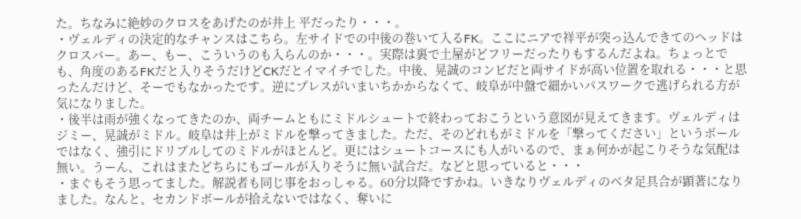た。ちなみに絶妙のクロスをあげたのが井上 平だったり・・・。
・ヴェルディの決定的なチャンスはこちら。左サイドでの中後の巻いて入るFK。ここにニアで祥平が突っ込んできてのヘッドはクロスバー。あー、もー、こういうのも入らんのか・・・。実際は裏で土屋がどフリーだったりもするんだよね。ちょっとでも、角度のあるFKだと入りそうだけどCKだとイマイチでした。中後、晃誠のコンビだと両サイドが高い位置を取れる・・・と思ったんだけど、そーでもなかったです。逆にプレスがいまいちかからなくて、岐阜が中盤で細かいパスワークで逃げられる方が気になりました。
・後半は雨が強くなってきたのか、両チームともにミドルシュートで終わっておこうという意図が見えてきます。ヴェルディはジミー、晃誠がミドル。岐阜は井上がミドルを撃ってきました。ただ、そのどれもがミドルを「撃ってください」というボールではなく、強引にドリブルしてのミドルがほとんど。更にはシュートコースにも人がいるので、まぁ何かが起こりそうな気配は無い。うーん、これはまたどちらにもゴールが入りそうに無い試合だ。などと思っていると・・・
・まぐもそう思ってました。解説者も同じ事をおっしゃる。60分以降ですかね。いきなりヴェルディのベタ足具合が顕著になりました。なんと、セカンドボールが拾えないではなく、奪いに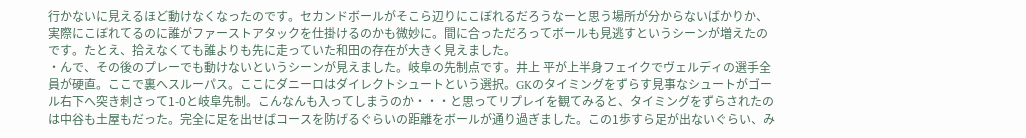行かないに見えるほど動けなくなったのです。セカンドボールがそこら辺りにこぼれるだろうなーと思う場所が分からないばかりか、実際にこぼれてるのに誰がファーストアタックを仕掛けるのかも微妙に。間に合っただろってボールも見逃すというシーンが増えたのです。たとえ、拾えなくても誰よりも先に走っていた和田の存在が大きく見えました。
・んで、その後のプレーでも動けないというシーンが見えました。岐阜の先制点です。井上 平が上半身フェイクでヴェルディの選手全員が硬直。ここで裏へスルーパス。ここにダニーロはダイレクトシュートという選択。GKのタイミングをずらす見事なシュートがゴール右下へ突き刺さって1-0と岐阜先制。こんなんも入ってしまうのか・・・と思ってリプレイを観てみると、タイミングをずらされたのは中谷も土屋もだった。完全に足を出せばコースを防げるぐらいの距離をボールが通り過ぎました。この1歩すら足が出ないぐらい、み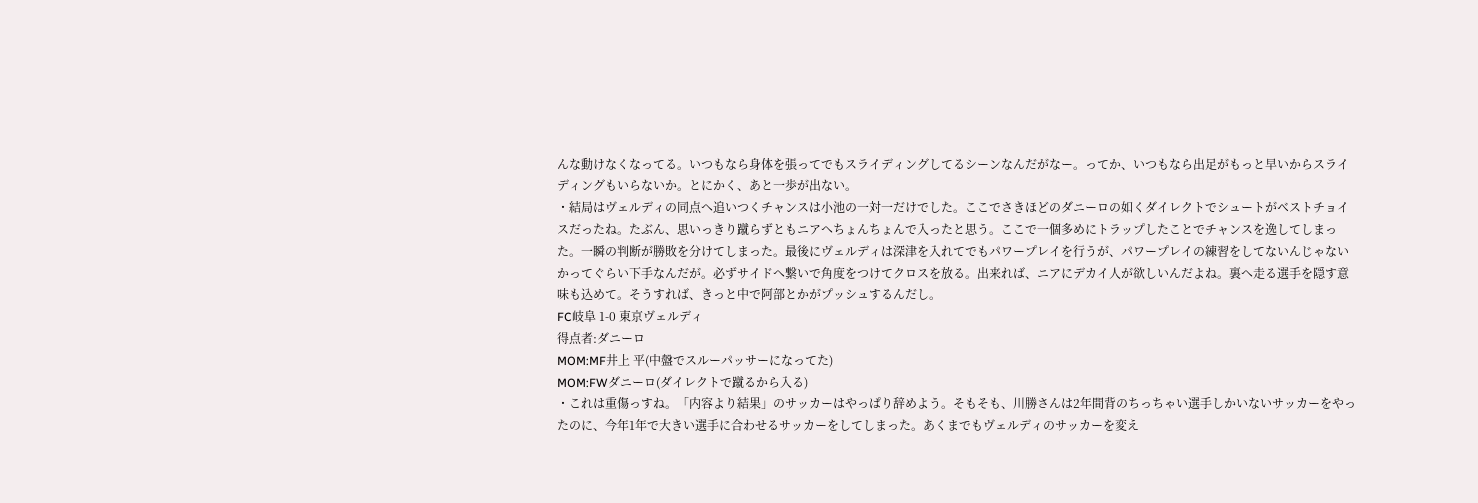んな動けなくなってる。いつもなら身体を張ってでもスライディングしてるシーンなんだがなー。ってか、いつもなら出足がもっと早いからスライディングもいらないか。とにかく、あと一歩が出ない。
・結局はヴェルディの同点へ追いつくチャンスは小池の一対一だけでした。ここでさきほどのダニーロの如くダイレクトでシュートがベストチョイスだったね。たぶん、思いっきり蹴らずともニアへちょんちょんで入ったと思う。ここで一個多めにトラップしたことでチャンスを逸してしまった。一瞬の判断が勝敗を分けてしまった。最後にヴェルディは深津を入れてでもパワープレイを行うが、パワープレイの練習をしてないんじゃないかってぐらい下手なんだが。必ずサイドへ繋いで角度をつけてクロスを放る。出来れば、ニアにデカイ人が欲しいんだよね。裏へ走る選手を隠す意味も込めて。そうすれば、きっと中で阿部とかがプッシュするんだし。
FC岐阜 1-0 東京ヴェルディ
得点者:ダニーロ
MOM:MF井上 平(中盤でスルーパッサーになってた)
MOM:FWダニーロ(ダイレクトで蹴るから入る)
・これは重傷っすね。「内容より結果」のサッカーはやっぱり辞めよう。そもそも、川勝さんは2年間背のちっちゃい選手しかいないサッカーをやったのに、今年1年で大きい選手に合わせるサッカーをしてしまった。あくまでもヴェルディのサッカーを変え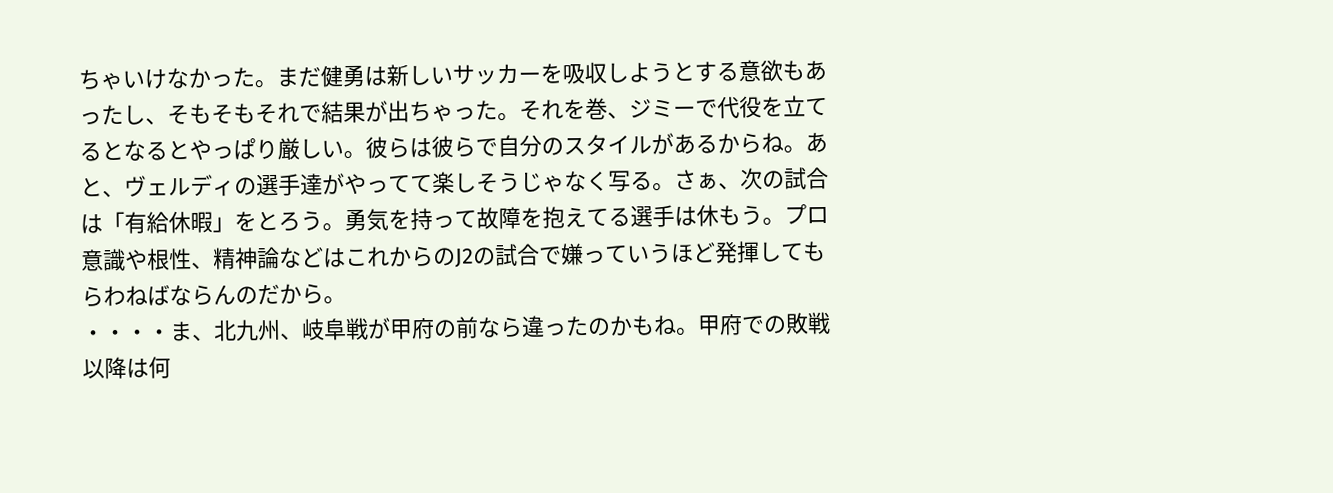ちゃいけなかった。まだ健勇は新しいサッカーを吸収しようとする意欲もあったし、そもそもそれで結果が出ちゃった。それを巻、ジミーで代役を立てるとなるとやっぱり厳しい。彼らは彼らで自分のスタイルがあるからね。あと、ヴェルディの選手達がやってて楽しそうじゃなく写る。さぁ、次の試合は「有給休暇」をとろう。勇気を持って故障を抱えてる選手は休もう。プロ意識や根性、精神論などはこれからのJ2の試合で嫌っていうほど発揮してもらわねばならんのだから。
・・・・ま、北九州、岐阜戦が甲府の前なら違ったのかもね。甲府での敗戦以降は何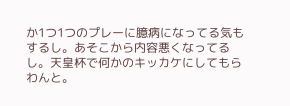か1つ1つのプレーに臆病になってる気もするし。あそこから内容悪くなってるし。天皇杯で何かのキッカケにしてもらわんと。